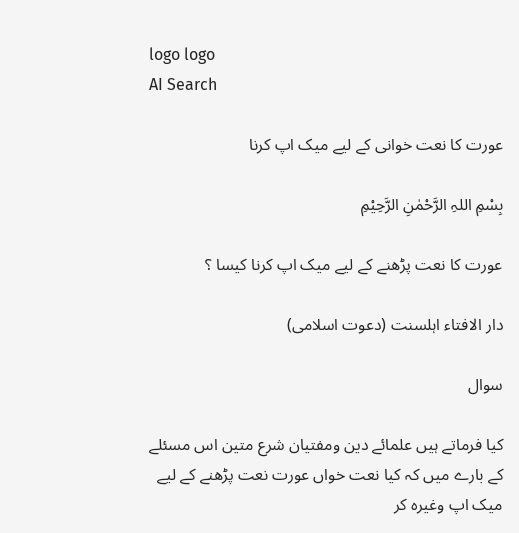logo logo
AI Search

عورت کا نعت خوانی کے لیے میک اپ کرنا

بِسْمِ اللہِ الرَّحْمٰنِ الرَّحِيْمِ

عورت کا نعت پڑھنے کے لیے میک اپ کرنا کیسا ؟

دار الافتاء اہلسنت (دعوت اسلامی)

سوال

کیا فرماتے ہیں علمائے دین ومفتیان شرع متین اس مسئلے کے بارے میں کہ کیا نعت خواں عورت نعت پڑھنے کے لیے میک اپ وغیرہ کر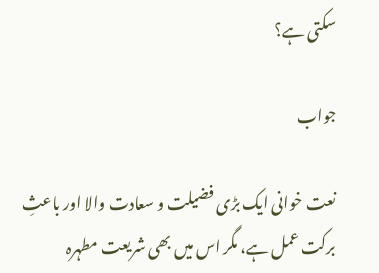سکتی ہے؟

جواب

نعت خوانی ایک بڑی فضیلت و سعادت والا اور باعثِ برکت عمل ہے، مگر اس میں بھی شریعت مطہرہ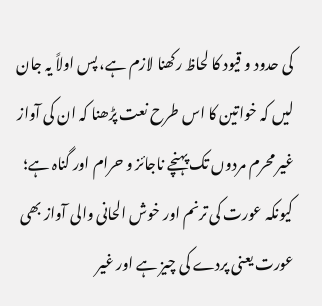کی حدود و قیود کا لحاظ رکھنا لازم ہے، پس اولاً یہ جان لیں کہ خواتین کا اس طرح نعت پڑھنا کہ ان کی آواز غیر محرم مردوں تک پہنچے ناجائز و حرام اور گناہ ہے؛ کیونکہ عورت کی ترنم اور خوش الحانی والی آواز بھی عورت یعنی پردے کی چیز ہے اور غیر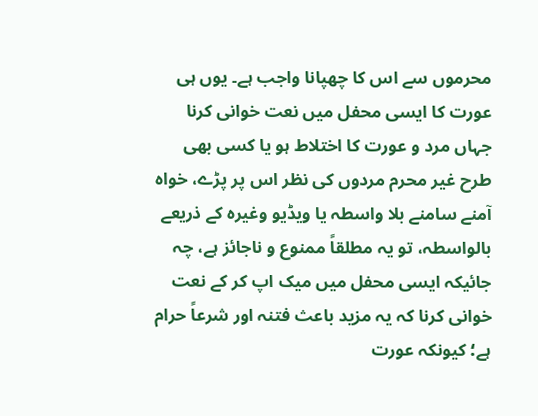محرموں سے اس کا چھپانا واجب ہے۔ یوں ہی عورت کا ایسی محفل میں نعت خوانی کرنا جہاں مرد و عورت کا اختلاط ہو یا کسی بھی طرح غیر محرم مردوں کی نظر اس پر پڑے، خواہ آمنے سامنے بلا واسطہ یا ویڈیو وغیرہ کے ذریعے بالواسطہ، تو یہ مطلقاً ممنوع و ناجائز ہے، چہ جائیکہ ایسی محفل میں میک اپ کر کے نعت خوانی کرنا کہ یہ مزید باعث فتنہ اور شرعاً حرام ہے؛ کیونکہ عورت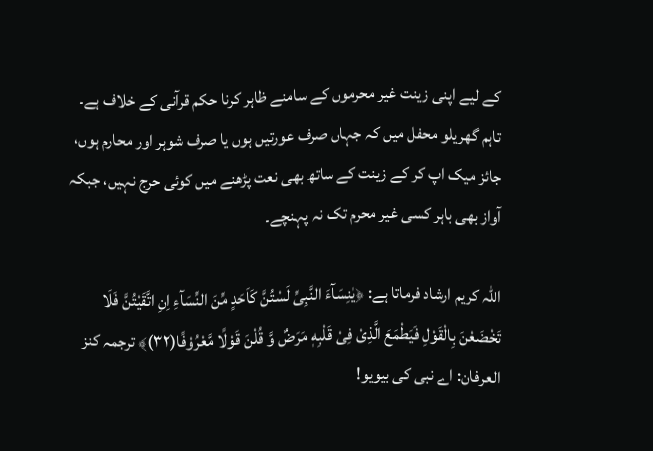کے لیے اپنی زینت غیر محرموں کے سامنے ظاہر کرنا حکم قرآنی کے خلاف ہے۔ تاہم گھریلو محفل میں کہ جہاں صرف عورتیں ہوں یا صرف شوہر اور محارم ہوں، جائز میک اپ کر کے زینت کے ساتھ بھی نعت پڑھنے میں کوئی حرج نہیں، جبکہ آواز بھی باہر کسی غیر محرم تک نہ پہنچے۔

اللہ کریم ارشاد فرماتا ہے: ﴿یٰنِسَآءَ النَّبِیِّ لَسْتُنَّ كَاَحَدٍ مِّنَ النِّسَآءِ اِنِ اتَّقَیْتُنَّ فَلَا تَخْضَعْنَ بِالْقَوْلِ فَیَطْمَعَ الَّذِیْ فِیْ قَلْبِهٖ مَرَضٌ وَّ قُلْنَ قَوْلًا مَّعْرُوْفًا(۳۲)﴾ ترجمہ کنز العرفان: اے نبی کی بیویو!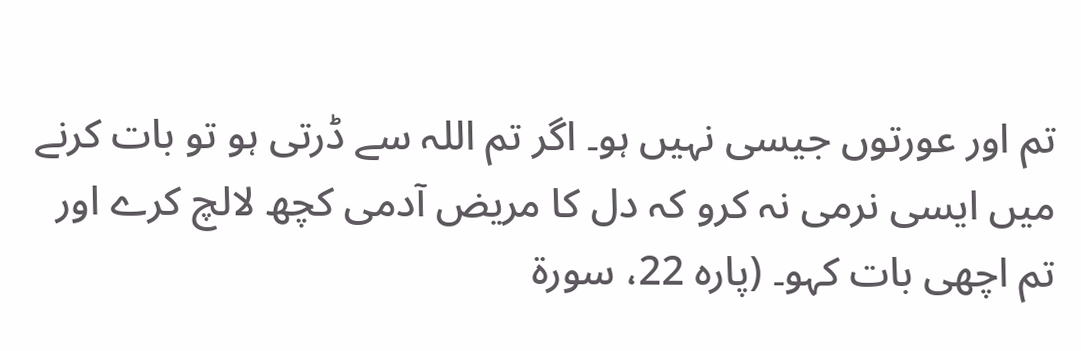تم اور عورتوں جیسی نہیں ہو۔ اگر تم اللہ سے ڈرتی ہو تو بات کرنے میں ایسی نرمی نہ کرو کہ دل کا مریض آدمی کچھ لالچ کرے اور تم اچھی بات کہو۔ (پارہ 22، سورۃ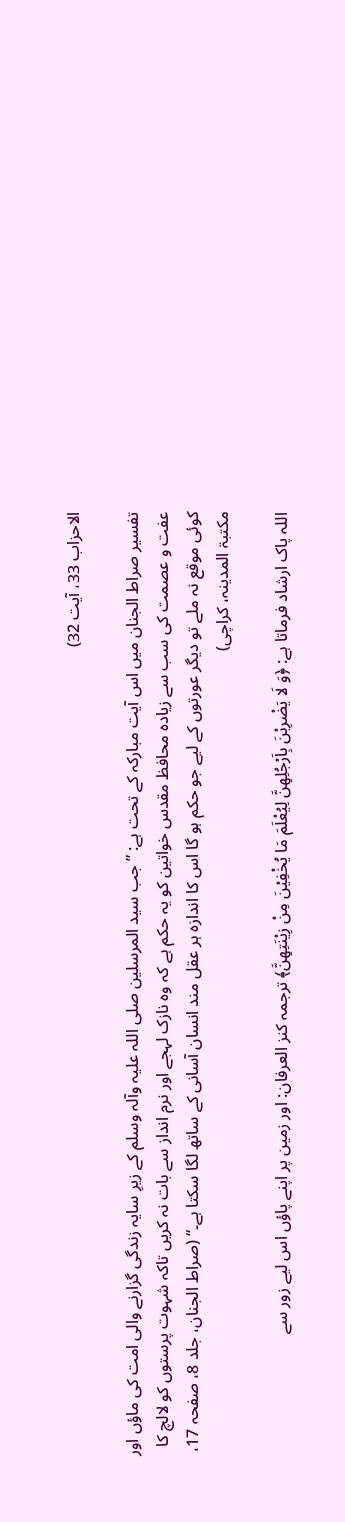الاحزاب 33، آیت 32)

تفسیر صراط الجنان میں اس آیت مبارکہ کے تحت ہے: ”جب سید المرسلین صلی اللہ علیہ وآلہ وسلم کے زیرِ سایہ زندگی گزارنے والی امت کی ماؤں اور عفت و عصمت کی سب سے زیادہ محافظ مقدس خواتین کو یہ حکم ہے کہ وہ نازک لہجے اور نرم انداز سے بات نہ کریں تاکہ شہوت پرستوں کو لالچ کا کوئی موقع نہ ملے تو دیگر عورتوں کے لیے جو حکم ہو گا اس کا اندازہ ہر عقل مند انسان آسانی کے ساتھ لگا سکتا ہے۔“ (صراط الجنان، جلد 8، صفحہ 17، مکتبۃ المدینہ، کراچی)

اللہ پاک ارشاد فرماتا ہے: ﴿وَ لَا یَضْرِبْنَ بِاَرْجُلِهِنَّ لِیُعْلَمَ مَا یُخْفِیْنَ مِنْ زِیْنَتِهِنَّ﴾ ترجمہ کنز العرفان: اور زمین پر اپنے پاؤں اس لیے زور سے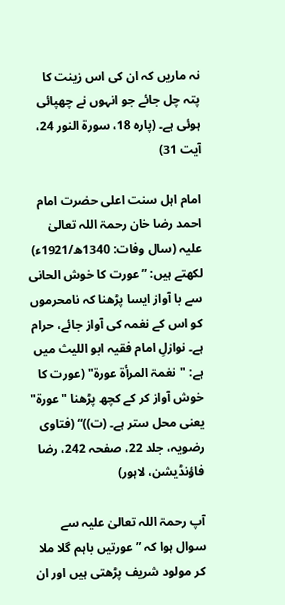نہ ماریں کہ ان کی اس زینت کا پتہ چل جائے جو انہوں نے چھپائی ہوئی ہے۔ (پارہ 18، سورۃ النور 24، آیت 31)

امام اہل سنت اعلی حضرت امام احمد رضا خان رحمۃ اللہ تعالیٰ علیہ (سال وفات: 1340ھ/1921ء) لکھتے ہیں: ”عورت کا خوش الحانی سے با آواز ایسا پڑھنا کہ نامحرموں کو اس کے نغمہ کی آواز جائے، حرام ہے۔ نوازلِ امام فقیہ ابو اللیث میں ہے: "نغمۃ المرأۃ عورۃ" (عورت کا خوش آواز کر کے کچھ پڑھنا "عورۃ" یعنی محل ستر ہے۔ (ت))“ (فتاوی رضویہ، جلد 22، صفحہ 242، رضا فاؤنڈیشن، لاہور)

آپ رحمۃ اللہ تعالیٰ علیہ سے سوال ہوا کہ ”عورتیں باہم گلا ملا کر مولود شریف پڑھتی ہیں اور ان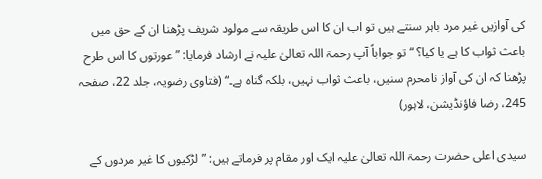کی آوازیں غیر مرد باہر سنتے ہیں تو اب ان کا اس طریقہ سے مولود شریف پڑھنا ان کے حق میں باعث ثواب کا ہے یا کیا؟ “تو جواباً آپ رحمۃ اللہ تعالیٰ علیہ نے ارشاد فرمایا: ”عورتوں کا اس طرح پڑھنا کہ ان کی آواز نامحرم سنیں، باعث ثواب نہیں، بلکہ گناہ ہے۔“ (فتاوی رضویہ، جلد 22، صفحہ 245، رضا فاؤنڈیشن، لاہور)

سیدی اعلی حضرت رحمۃ اللہ تعالیٰ علیہ ایک اور مقام پر فرماتے ہیں: ”لڑکیوں کا غیر مردوں کے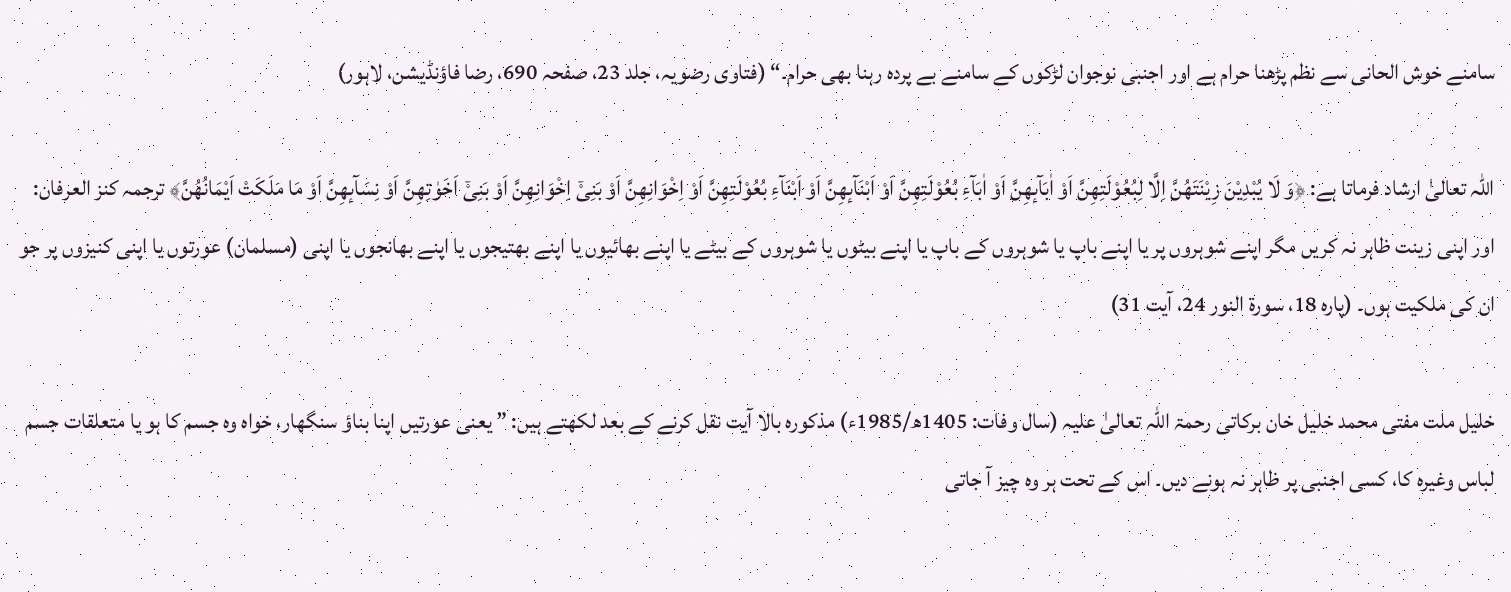سامنے خوش الحانی سے نظم پڑھنا حرام ہے اور اجنبی نوجوان لڑکوں کے سامنے بے پردہ رہنا بھی حرام۔“ (فتاوی رضویہ، جلد 23، صفحہ 690، رضا فاؤنڈیشن، لاہور)

اللہ تعالیٰ ارشاد فرماتا ہے: ﴿وَ لَا یُبْدِیْنَ زِیْنَتَهُنَّ اِلَّا لِبُعُوْلَتِهِنَّ اَوْ اٰبَآىٕهِنَّ اَوْ اٰبَآءِ بُعُوْلَتِهِنَّ اَوْ اَبْنَآىٕهِنَّ اَوْ اَبْنَآءِ بُعُوْلَتِهِنَّ اَوْ اِخْوَانِهِنَّ اَوْ بَنِیْۤ اِخْوَانِهِنَّ اَوْ بَنِیْۤ اَخَوٰتِهِنَّ اَوْ نِسَآىٕهِنَّ اَوْ مَا مَلَكَتْ اَیْمَانُهُنَّ﴾ ترجمہ کنز العرفان: اور اپنی زینت ظاہر نہ کریں مگر اپنے شوہروں پر یا اپنے باپ یا شوہروں کے باپ یا اپنے بیٹوں یا شوہروں کے بیٹے یا اپنے بھائیوں یا اپنے بھتیجوں یا اپنے بھانجوں یا اپنی (مسلمان) عورتوں یا اپنی کنیزوں پر جو ان کی ملکیت ہوں۔ (پارہ 18، سورۃ النور 24، آیت 31)

خلیل ملت مفتی محمد خلیل خان برکاتی رحمۃ اللہ تعالیٰ علیہ (سال وفات: 1405ھ/1985ء) مذکورہ بالا آیت نقل کرنے کے بعد لکھتے ہیں: ” یعنی عورتیں اپنا بناؤ سنگھار، خواہ وہ جسم کا ہو یا متعلقات جسم لباس وغیرہ کا، کسی اجنبی پر ظاہر نہ ہونے دیں۔ اس کے تحت ہر وہ چیز آ جاتی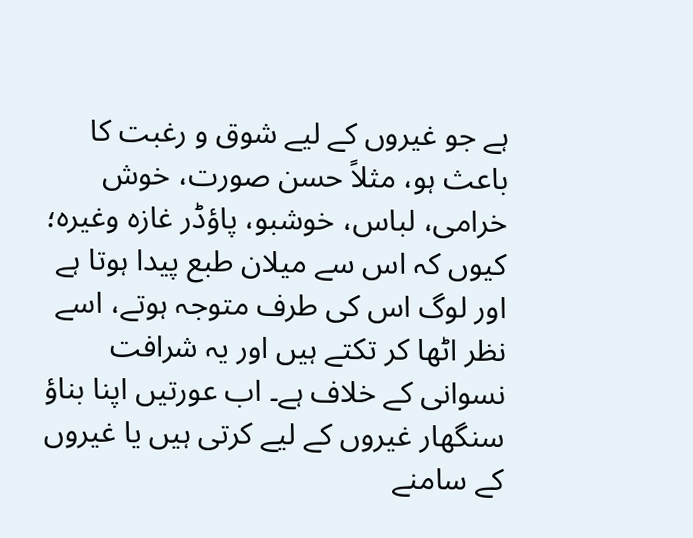ہے جو غیروں کے لیے شوق و رغبت کا باعث ہو، مثلاً حسن صورت، خوش خرامی، لباس، خوشبو، پاؤڈر غازہ وغیرہ؛ کیوں کہ اس سے میلان طبع پیدا ہوتا ہے اور لوگ اس کی طرف متوجہ ہوتے، اسے نظر اٹھا کر تکتے ہیں اور یہ شرافت نسوانی کے خلاف ہے۔ اب عورتیں اپنا بناؤ سنگھار غیروں کے لیے کرتی ہیں یا غیروں کے سامنے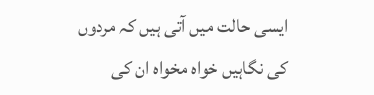ایسی حالت میں آتی ہیں کہ مردوں کی نگاہیں خواہ مخواہ ان کی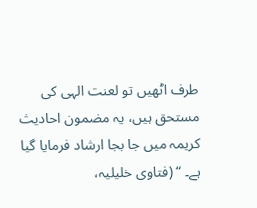طرف اٹھیں تو لعنت الہی کی مستحق ہیں، یہ مضمون احادیث کریمہ میں جا بجا ارشاد فرمایا گیا ہے۔ “ (فتاوی خلیلیہ،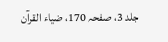جلد 3، صفحہ 170، ضیاء القرآن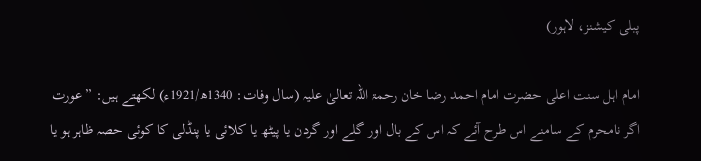پبلی کیشنز، لاہور)

امام اہل سنت اعلی حضرت امام احمد رضا خان رحمۃ اللہ تعالیٰ علیہ (سال وفات: 1340ھ/1921ء) لکھتے ہیں: ”عورت اگر نامحرم کے سامنے اس طرح آئے کہ اس کے بال اور گلے اور گردن یا پیٹھ یا کلائی یا پنڈلی کا کوئی حصہ ظاہر ہو یا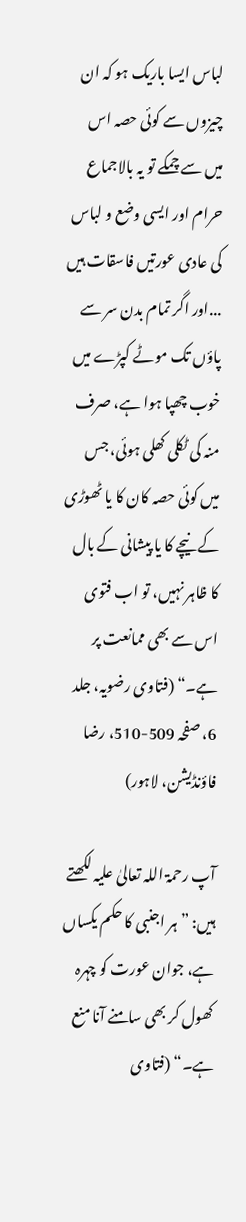لباس ایسا باریک ہو کہ ان چیزوں سے کوئی حصہ اس میں سے چمکے تو یہ بالاجماع حرام اور ایسی وضع و لباس کی عادی عورتیں فاسقات ہیں ...اور اگر تمام بدن سر سے پاؤں تک موٹے کپڑے میں خوب چھپا ہوا ہے، صرف منہ کی ٹکلی کھلی ہوئی، جس میں کوئی حصہ کان کا یا ٹھوڑی کے نیچے کا یا پیشانی کے بال کا ظاہر نہیں، تو اب فتوی اس سے بھی ممانعت پر ہے۔“ (فتاوی رضویہ، جلد 6، صفحہ 509-510، رضا فاؤنڈیشن، لاہور)

آپ رحمۃ اللہ تعالیٰ علیہ لکھتے ہیں: ”ہر اجنبی کا حکم یکساں ہے، جوان عورت کو چہرہ کھول کر بھی سامنے آنا منع ہے۔“ (فتاوی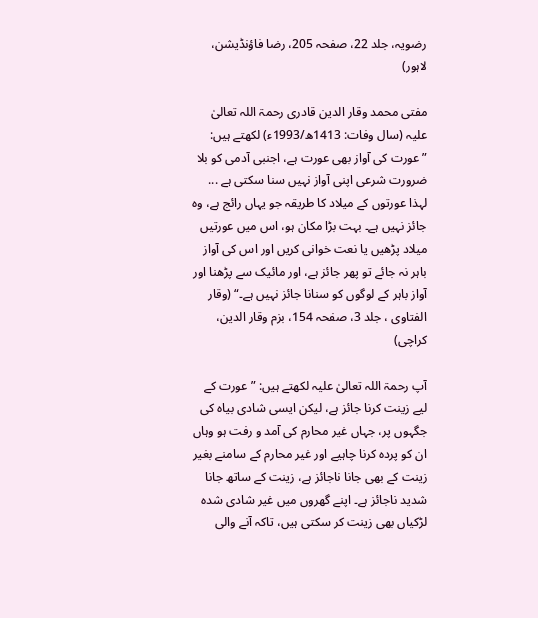رضویہ، جلد 22، صفحہ 205، رضا فاؤنڈیشن، لاہور)

مفتی محمد وقار الدین قادری رحمۃ اللہ تعالیٰ علیہ (سال وفات: 1413ھ/1993ء) لکھتے ہیں: ”عورت کی آواز بھی عورت ہے، اجنبی آدمی کو بلا ضرورت شرعی اپنی آواز نہیں سنا سکتی ہے ... لہذا عورتوں کے میلاد کا طریقہ جو یہاں رائج ہے، وہ جائز نہیں ہے۔ بہت بڑا مکان ہو، اس میں عورتیں میلاد پڑھیں یا نعت خوانی کریں اور اس کی آواز باہر نہ جائے تو پھر جائز ہے، اور مائیک سے پڑھنا اور آواز باہر کے لوگوں کو سنانا جائز نہیں ہے۔“ (وقار الفتاوی ، جلد 3، صفحہ 154، بزم وقار الدین، کراچی)

آپ رحمۃ اللہ تعالیٰ علیہ لکھتے ہیں: ”عورت کے لیے زینت کرنا جائز ہے، لیکن ایسی شادی بیاہ کی جگہوں پر، جہاں غیر محارم کی آمد و رفت ہو وہاں ان کو پردہ کرنا چاہیے اور غیر محارم کے سامنے بغیر زینت کے بھی جانا ناجائز ہے، زینت کے ساتھ جانا شدید ناجائز ہے۔ اپنے گھروں میں غیر شادی شدہ لڑکیاں بھی زینت کر سکتی ہیں، تاکہ آنے والی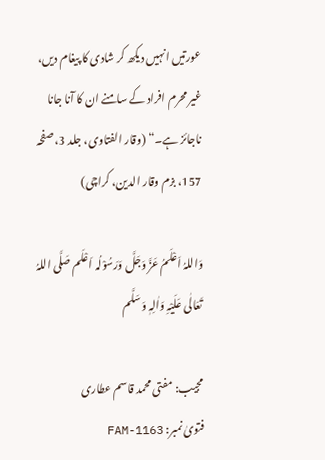عورتیں انہیں دیکھ کر شادی کا پیغام دیں، غیر محرم افراد کے سامنے ان کا آنا جانا ناجائز ہے۔“ (وقار الفتاوی، جلد 3، صفحہ 157، بزم وقار الدین، کراچی)

وَاللہُ اَعْلَمُ عَزَّ وَجَلَّ وَرَسُوْلُہ اَعْلَم صَلَّی اللہُ تَعَالٰی عَلَیْہِ وَاٰلِہٖ وَسَلَّم

مجیب: مفتی محمد قاسم عطاری
فتویٰ نمبر: FAM-1163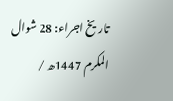تاریخ اجراء: 28 شوال المکرم 1447ھ /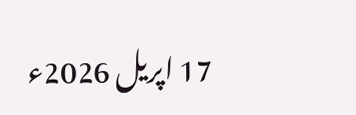17 اپریل 2026ء